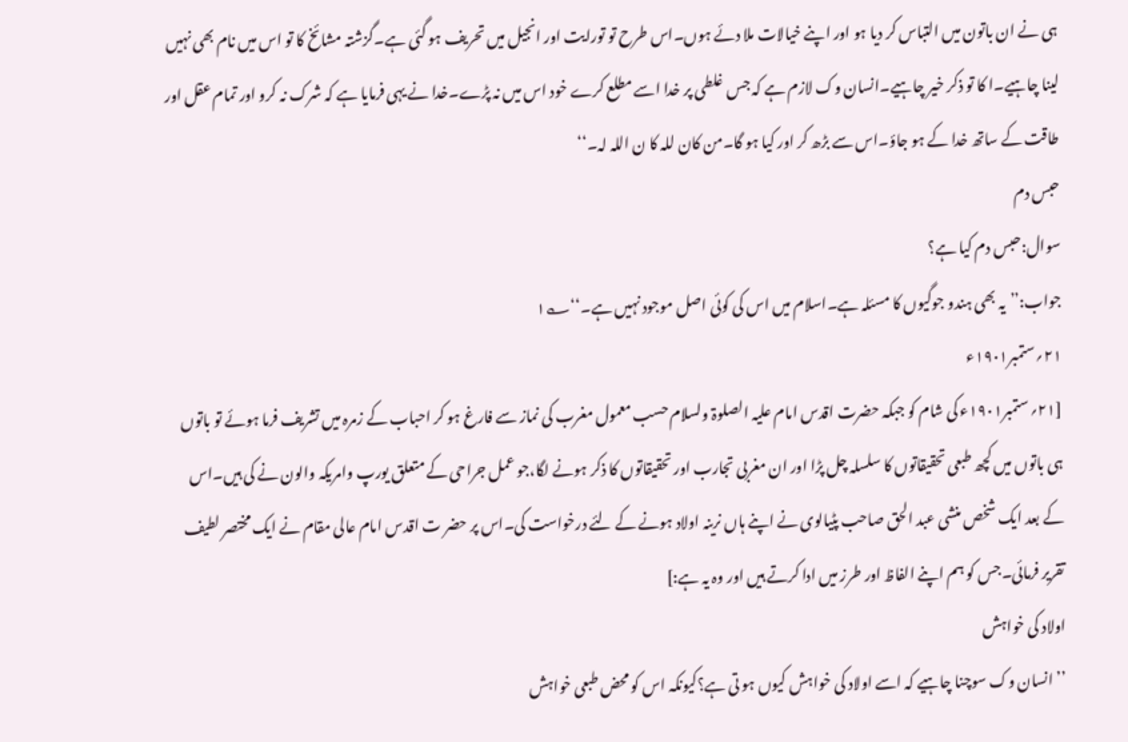ہی نے ان باتون میں التباس کر دیا ہو اور اپنے خیالات ملا دئے ہوں۔اس طرح تو تورایت اور انجیل میں تحریف ہو گئی ہے۔گزشتہ مشائخ کا تو اس میں نام بھی نہیں لینا چاہیے۔ا کا تو ذکر خیر چاہیے۔انسان وک لازم ہے کہ جس غلطی پر خدا اسے مطلع کرے خود اس میں نہ پڑے۔خدا نے یہی فرمایا ہے کہ شرک نہ کرو اور تمام عقل اور طاقت کے ساتھ خدا کے ہو جاؤ۔اس سے بڑھ کر اور کیا ہو گا۔من کان للہ کا ن اللہ لہ۔‘‘
حبس دم
سوال:حبس دم کیا ہے؟
جواب:’’یہ بھی ہندو جوگیوں کا مسئلہ ہے۔اسلام میں اس کی کوئی اصل موجود نہیں ہے۔‘‘؎۱
۲۱؍ستمبر۱۹۰۱ء
[۲۱؍ستمبر۱۹۰۱ء کی شام کو جبکہ حضرت اقدس امام علیہ الصلوۃ ولسلام حسب معمول مغرب کی نماز سے فارغ ہو کر احباب کے زمرہ میں تشریف فرما ہوئے تو باتوں ہی باتوں میں کچھ طبعی تحقیقاتوں کا سلسلہ چل پڑا اور ان مغربی تجارب اور تحقیقاتوں کا ذکر ہونے لگا،جو عمل جراحی کے متعلق یورپ وامریکہ والون نے کی ہیں۔اس کے بعد ایک شخص منشی عبد الحق صاحب پٹیالوی نے اپنے ہاں نرینہ اولاد ہونے کے لئے درخواست کی۔اس پر حضر ت اقدس امام عالی مقام نے ایک مختصر لطیف تقریر فرمائی۔جس کو ہم اپنے الفاظ اور طرز میں ادا کرتے ہیں اور وہ یہ ہے:]
اولاد کی خواہش
’’انسان وک سوچنا چاہیے کہ اسے اولاد کی خواہش کیوں ہو تی ہے؟کیونکہ اس کو محض طبعی خواہش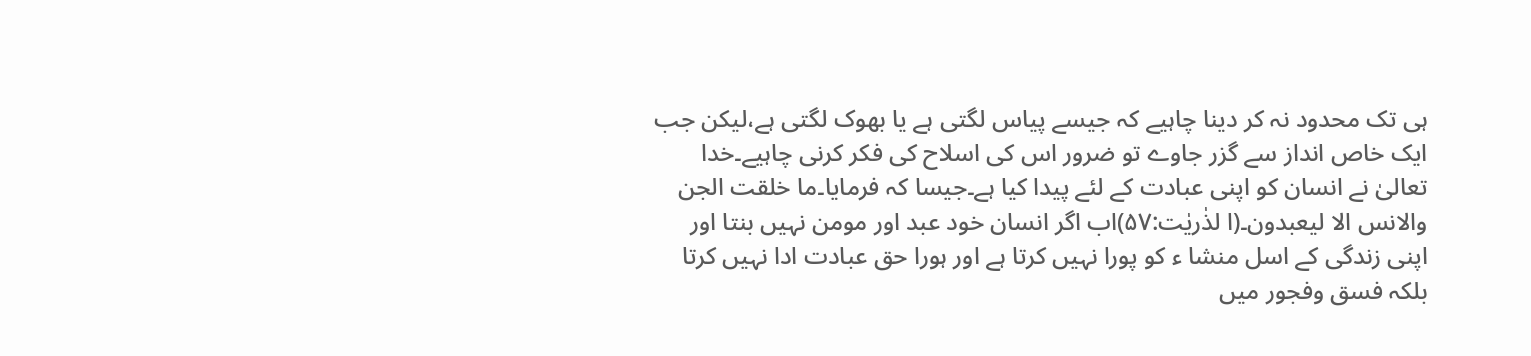ہی تک محدود نہ کر دینا چاہیے کہ جیسے پیاس لگتی ہے یا بھوک لگتی ہے،لیکن جب ایک خاص انداز سے گزر جاوے تو ضرور اس کی اسلاح کی فکر کرنی چاہیے۔خدا تعالیٰ نے انسان کو اپنی عبادت کے لئے پیدا کیا ہے۔جیسا کہ فرمایا۔ما خلقت الجن والانس الا لیعبدون۔(ا لذٰریٰت:۵۷)اب اگر انسان خود عبد اور مومن نہیں بنتا اور اپنی زندگی کے اسل منشا ء کو پورا نہیں کرتا ہے اور ہورا حق عبادت ادا نہیں کرتا بلکہ فسق وفجور میں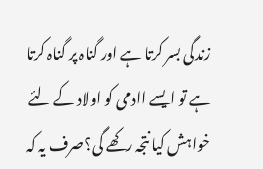زندگی بسر کرتا ہے اور گناہ پر گناہ کرتا ہے تو ایسے اادمی کو اولاد کے لئے خواہش کیا نتجہ رکھے گی؟صرف یہ کہ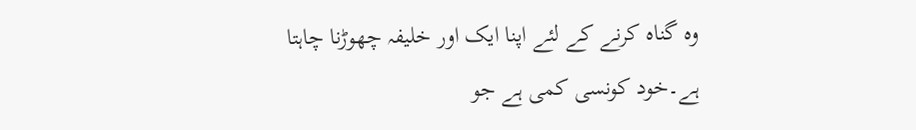وہ گناہ کرنے کے لئے اپنا ایک اور خلیفہ چھوڑنا چاہتا ہے۔خود کونسی کمی ہے جو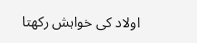اولاد کی خواہش رکھتا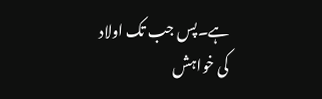ہے۔پس جب تک اولاد کی خواہش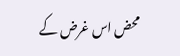محض اس غرض کے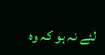لئے نہ ہو کہ وہ